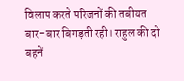विलाप करते परिजनों की तबीयत बार-बार बिगड़ती रही। राहुल की दो बहनें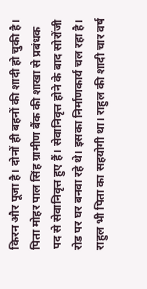किरन और पूजा है। दोनों ही बहनों की शादी हो चुकी है। पिता मोहर पाल सिंह ग्रामीण बैंक की शाखा से प्रबंधक पद से सेवानिवृत्त हुए हैं। सेवानिवृत्त होने के बाद सोरोंजी रोड पर घर बनवा रहे थे। इसका निर्माणकार्य चल रहा है।
राहुल भी पिता का सहयोगी था। राहुल की शादी चार वर्ष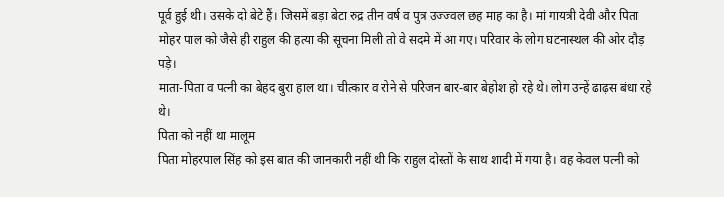पूर्व हुई थी। उसके दो बेटे हैं। जिसमें बड़ा बेटा रुद्र तीन वर्ष व पुत्र उज्ज्वल छह माह का है। मां गायत्री देवी और पिता मोहर पाल को जैसे ही राहुल की हत्या की सूचना मिली तो वे सदमे में आ गए। परिवार के लोग घटनास्थल की ओर दौड़ पड़े।
माता-पिता व पत्नी का बेहद बुरा हाल था। चीत्कार व रोने से परिजन बार-बार बेहोश हो रहे थे। लोग उन्हें ढाढ़स बंधा रहे थे।
पिता को नहीं था मालूम
पिता मोहरपाल सिंह को इस बात की जानकारी नहीं थी कि राहुल दोस्तों के साथ शादी में गया है। वह केवल पत्नी को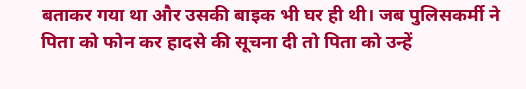बताकर गया था और उसकी बाइक भी घर ही थी। जब पुलिसकर्मी ने पिता को फोन कर हादसे की सूचना दी तो पिता को उन्हें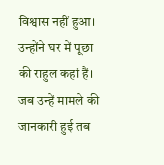विश्वास नहीं हुआ। उन्होंने घर में पूछा की राहुल कहां हैं। जब उन्हें मामले की जानकारी हुई तब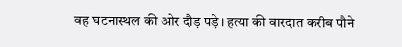वह घटनास्थल की ओर दौड़ पड़े। हत्या की वारदात करीब पौने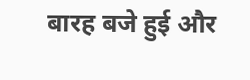बारह बजे हुई और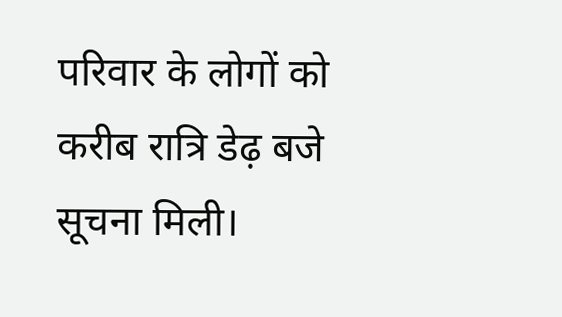परिवार के लोगों को करीब रात्रि डेढ़ बजे सूचना मिली।